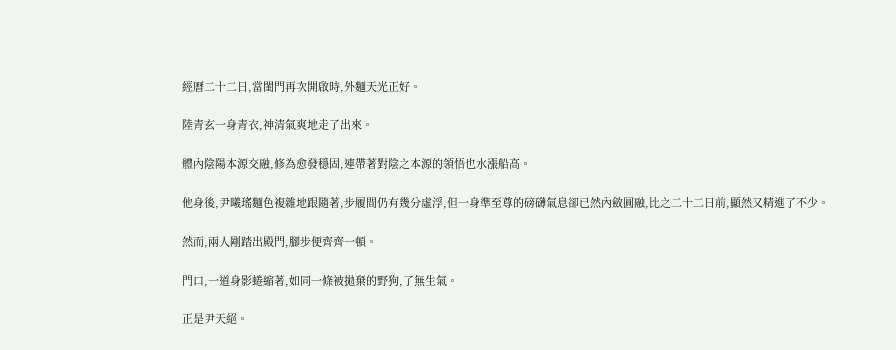經曆二十二日,當閨門再次開啟時,外麵天光正好。

陸青玄一身青衣,神清氣爽地走了出來。

體內陰陽本源交融,修為愈發穩固,連帶著對陰之本源的領悟也水漲船高。

他身後,尹曦瑤麵色複雜地跟隨著,步履間仍有幾分虛浮,但一身準至尊的磅礴氣息卻已然內斂圓融,比之二十二日前,顯然又精進了不少。

然而,兩人剛踏出殿門,腳步便齊齊一頓。

門口,一道身影蜷縮著,如同一條被拋棄的野狗,了無生氣。

正是尹天絕。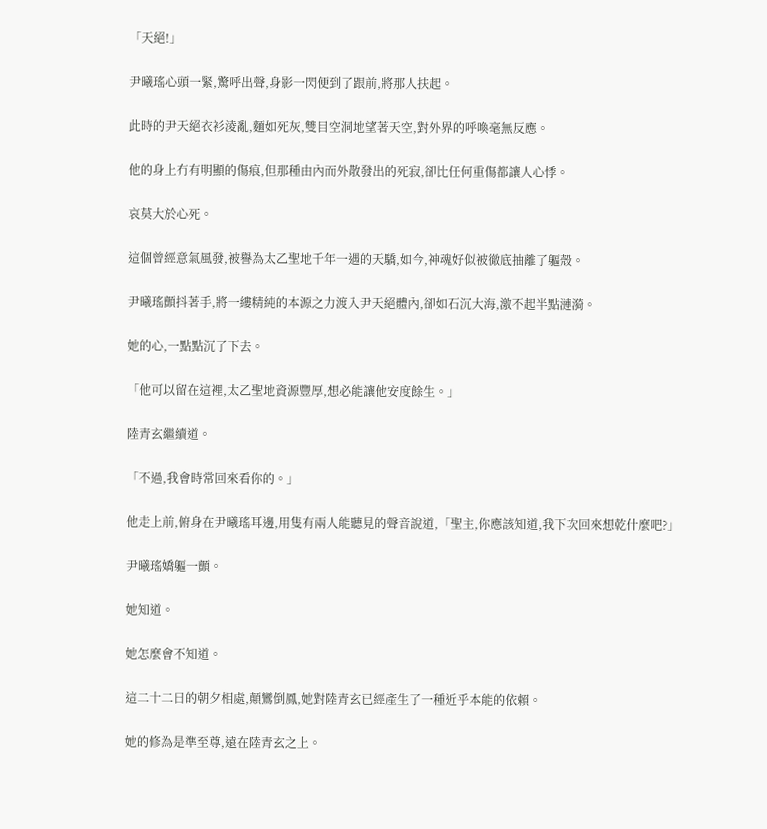「天絕!」

尹曦瑤心頭一緊,驚呼出聲,身影一閃便到了跟前,將那人扶起。

此時的尹天絕衣衫淩亂,麵如死灰,雙目空洞地望著天空,對外界的呼喚毫無反應。

他的身上冇有明顯的傷痕,但那種由內而外散發出的死寂,卻比任何重傷都讓人心悸。

哀莫大於心死。

這個曾經意氣風發,被譽為太乙聖地千年一遇的天驕,如今,神魂好似被徹底抽離了軀殼。

尹曦瑤顫抖著手,將一縷精純的本源之力渡入尹天絕體內,卻如石沉大海,激不起半點漣漪。

她的心,一點點沉了下去。

「他可以留在這裡,太乙聖地資源豐厚,想必能讓他安度餘生。」

陸青玄繼續道。

「不過,我會時常回來看你的。」

他走上前,俯身在尹曦瑤耳邊,用隻有兩人能聽見的聲音說道,「聖主,你應該知道,我下次回來想乾什麼吧?」

尹曦瑤嬌軀一顫。

她知道。

她怎麼會不知道。

這二十二日的朝夕相處,顛鸞倒鳳,她對陸青玄已經產生了一種近乎本能的依賴。

她的修為是準至尊,遠在陸青玄之上。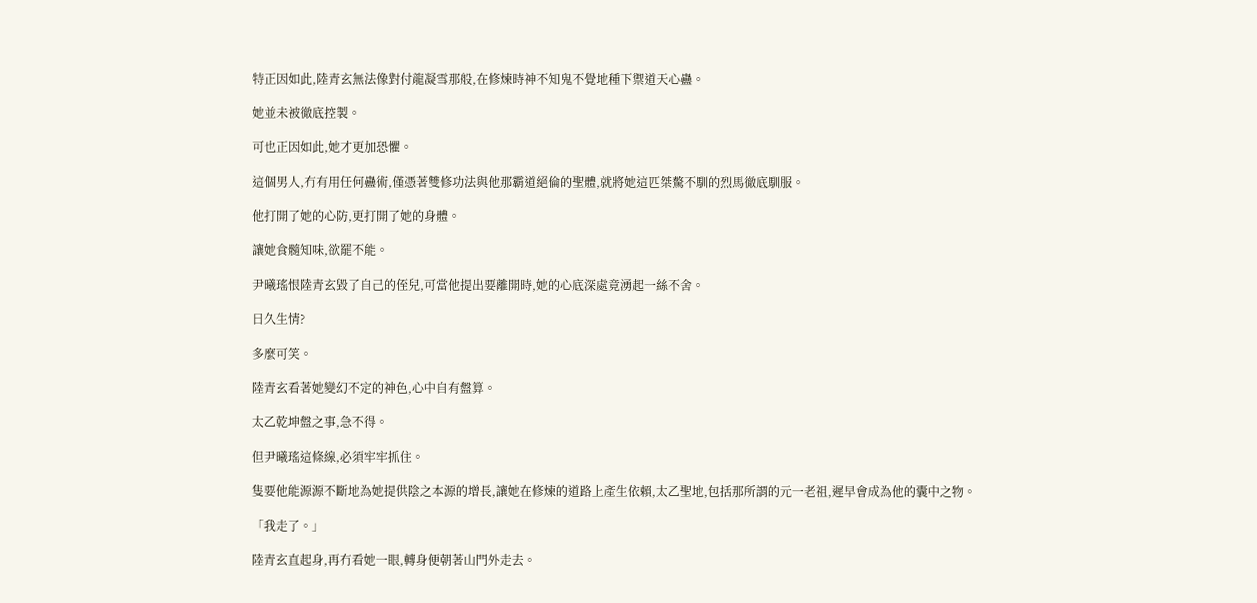特正因如此,陸青玄無法像對付龍凝雪那般,在修煉時神不知鬼不覺地種下禦道天心蠱。

她並未被徹底控製。

可也正因如此,她才更加恐懼。

這個男人,冇有用任何蠱術,僅憑著雙修功法與他那霸道絕倫的聖體,就將她這匹桀驁不馴的烈馬徹底馴服。

他打開了她的心防,更打開了她的身體。

讓她食髓知味,欲罷不能。

尹曦瑤恨陸青玄毀了自己的侄兒,可當他提出要離開時,她的心底深處竟湧起一絲不舍。

日久生情?

多麼可笑。

陸青玄看著她變幻不定的神色,心中自有盤算。

太乙乾坤盤之事,急不得。

但尹曦瑤這條線,必須牢牢抓住。

隻要他能源源不斷地為她提供陰之本源的增長,讓她在修煉的道路上產生依賴,太乙聖地,包括那所謂的元一老祖,遲早會成為他的囊中之物。

「我走了。」

陸青玄直起身,再冇看她一眼,轉身便朝著山門外走去。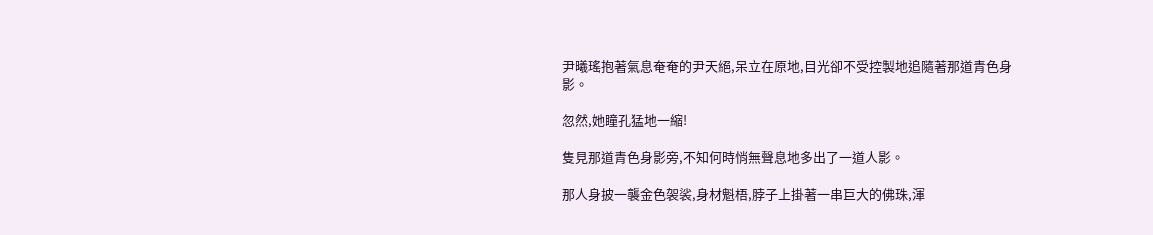尹曦瑤抱著氣息奄奄的尹天絕,呆立在原地,目光卻不受控製地追隨著那道青色身影。

忽然,她瞳孔猛地一縮!

隻見那道青色身影旁,不知何時悄無聲息地多出了一道人影。

那人身披一襲金色袈裟,身材魁梧,脖子上掛著一串巨大的佛珠,渾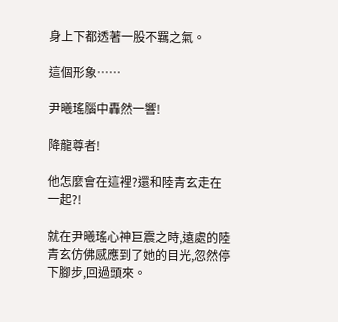身上下都透著一股不羈之氣。

這個形象……

尹曦瑤腦中轟然一響!

降龍尊者!

他怎麼會在這裡?還和陸青玄走在一起?!

就在尹曦瑤心神巨震之時,遠處的陸青玄仿佛感應到了她的目光,忽然停下腳步,回過頭來。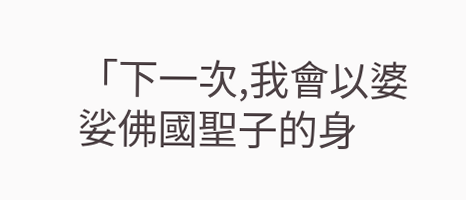「下一次,我會以婆娑佛國聖子的身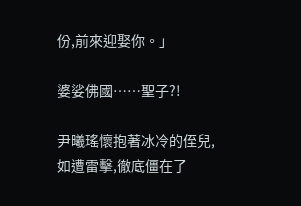份,前來迎娶你。」

婆娑佛國……聖子?!

尹曦瑤懷抱著冰冷的侄兒,如遭雷擊,徹底僵在了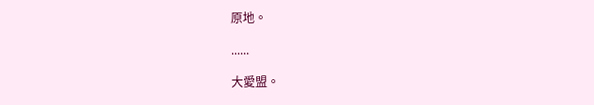原地。

......

大愛盟。